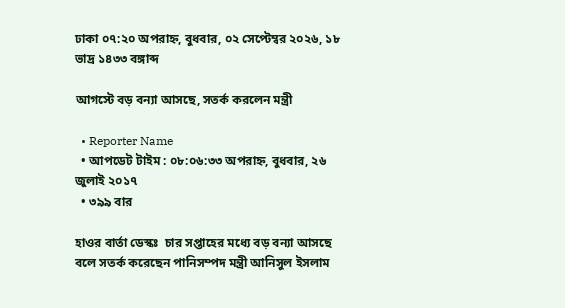ঢাকা ০৭:২০ অপরাহ্ন, বুধবার, ০২ সেপ্টেম্বর ২০২৬, ১৮ ভাদ্র ১৪৩৩ বঙ্গাব্দ

আগস্টে বড় বন্যা আসছে, সতর্ক করলেন মন্ত্রী

  • Reporter Name
  • আপডেট টাইম : ০৮:০৬:৩৩ অপরাহ্ন, বুধবার, ২৬ জুলাই ২০১৭
  • ৩৯৯ বার

হাওর বার্তা ডেস্কঃ  চার সপ্তাহের মধ্যে বড় বন্যা আসছে বলে সতর্ক করেছেন পানিসম্পদ মন্ত্রী আনিসুল ইসলাম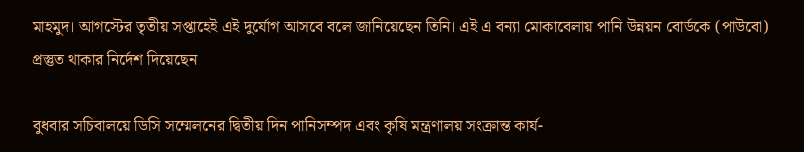মাহমুদ। আগস্টের তৃতীয় সপ্তাহেই এই দুর্যোগ আসবে বলে জানিয়েছেন তিনি। এই এ বন্যা মোকাবেলায় পানি উন্নয়ন বোর্ডকে (পাউবো) প্রস্তুত থাকার নির্দেশ দিয়েছেন

বুধবার সচিবালয়ে ডিসি সম্মেলনের দ্বিতীয় দিন পানিসম্পদ এবং কৃষি মন্ত্রণালয় সংক্রান্ত কার্য-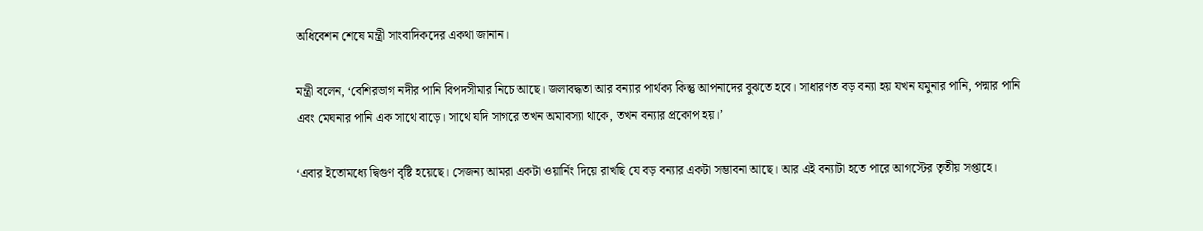অধিবেশন শেষে মন্ত্রী সাংবাদিকদের একথা জানান।

মন্ত্রী বলেন, ‘বেশিরভাগ নদীর পানি বিপদসীমার নিচে আছে। জলাবদ্ধতা আর বন্যার পার্থক্য কিন্তু আপনাদের বুঝতে হবে। সাধারণত বড় বন্যা হয় যখন যমুনার পানি, পদ্মার পানি এবং মেঘনার পানি এক সাথে বাড়ে। সাথে যদি সাগরে তখন অমাবস্যা থাকে, তখন বন্যার প্রকোপ হয়।’

‘এবার ইতোমধ্যে দ্বিগুণ বৃষ্টি হয়েছে। সেজন্য আমরা একটা ওয়ার্নিং দিয়ে রাখছি যে বড় বন্যার একটা সম্ভাবনা আছে। আর এই বন্যাটা হতে পারে আগস্টের তৃতীয় সপ্তাহে।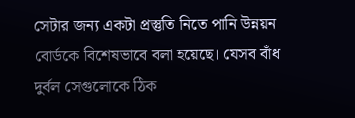সেটার জন্য একটা প্রস্তুতি নিতে পানি উন্নয়ন বোর্ডকে বিশেষভাবে বলা হয়েছে। যেসব বাঁধ দুর্বল সেগুলোকে ঠিক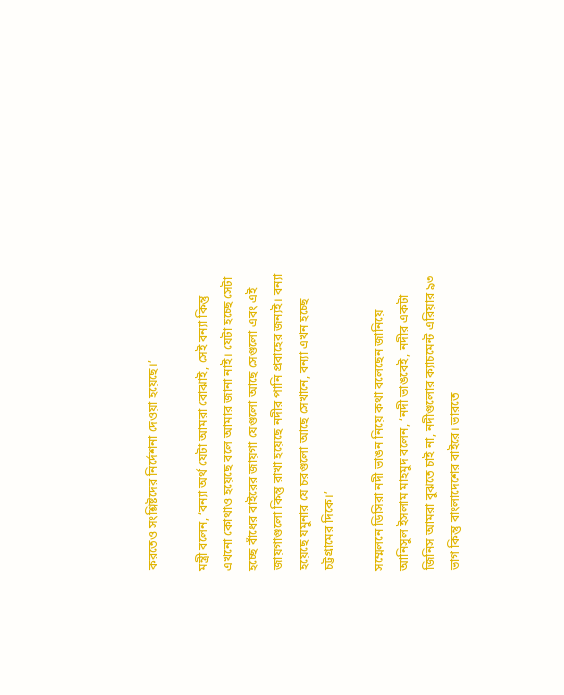করতেও সংশ্লিষ্টদের নির্দেশনা দেওয়া হয়েছে।’

মন্ত্রী বলেন, ‘বন্যা অর্থ যেটা আমরা বোঝাই, সেই বন্যা কিন্তু এখনো কোথাও হয়েছে বলে আমার জানা নাই। যেটা হচ্ছে সেটা হচ্ছে বাঁধের বাইরের জায়গা যেগুলো আছে সেগুলো এবং এই জায়গাগুলো কিন্তু রাখা হয়েছে নদীর পানি প্রবাহের জন্যই। বন্যা হয়েছে যমুনার যে চরগুলো আছে সেখানে, বন্যা এখন হচ্ছে চট্টগ্রামের দিকে।’

সম্মেলনে ডিসিরা নদী ভাঙন নিয়ে কথা বলেছেন জানিয়ে আনিসুল ইসলাম মাহমুদ বলেন, ‘নদী ভাঙবেই, নদীর একটা জিনিস আমরা বুঝতে চাই না, নদীগুলোর ক্যাচমেন্ট এরিয়ার ৯৩ ভাগ কিন্তু বাংলাদেশের বাইরে। ভারতে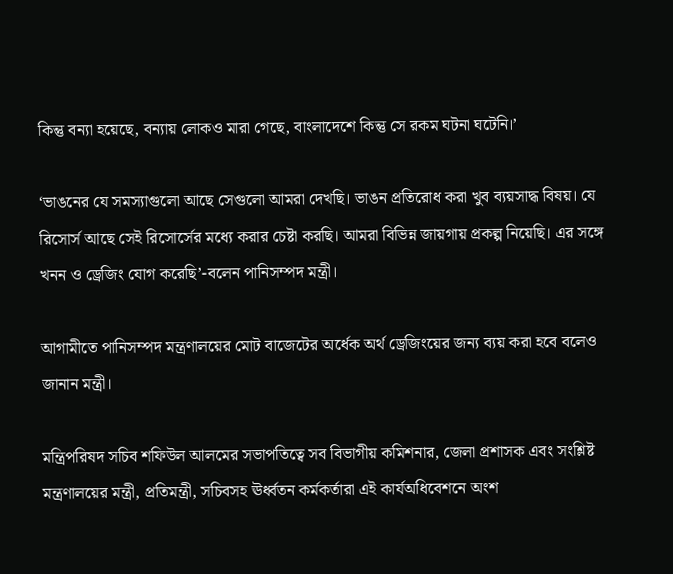কিন্তু বন্যা হয়েছে, বন্যায় লোকও মারা গেছে, বাংলাদেশে কিন্তু সে রকম ঘটনা ঘটেনি।’

‘ভাঙনের যে সমস্যাগুলো আছে সেগুলো আমরা দেখছি। ভাঙন প্রতিরোধ করা খুব ব্যয়সাদ্ধ বিষয়। যে রিসোর্স আছে সেই রিসোর্সের মধ্যে করার চেষ্টা করছি। আমরা বিভিন্ন জায়গায় প্রকল্প নিয়েছি। এর সঙ্গে খনন ও ড্রেজিং যোগ করেছি’-বলেন পানিসম্পদ মন্ত্রী।

আগামীতে পানিসম্পদ মন্ত্রণালয়ের মোট বাজেটের অর্ধেক অর্থ ড্রেজিংয়ের জন্য ব্যয় করা হবে বলেও জানান মন্ত্রী।

মন্ত্রিপরিষদ সচিব শফিউল আলমের সভাপতিত্বে সব বিভাগীয় কমিশনার, জেলা প্রশাসক এবং সংশ্লিষ্ট মন্ত্রণালয়ের মন্ত্রী, প্রতিমন্ত্রী, সচিবসহ ঊর্ধ্বতন কর্মকর্তারা এই কার্যঅধিবেশনে অংশ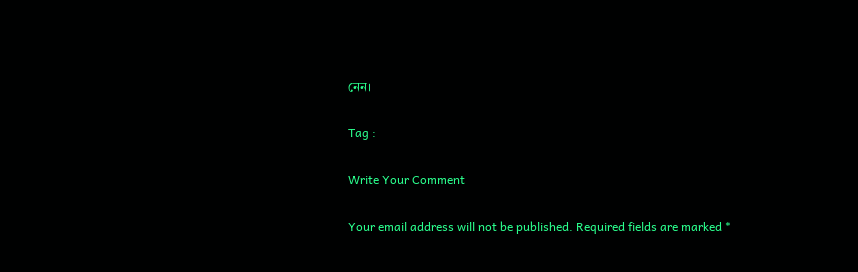নেন।

Tag :

Write Your Comment

Your email address will not be published. Required fields are marked *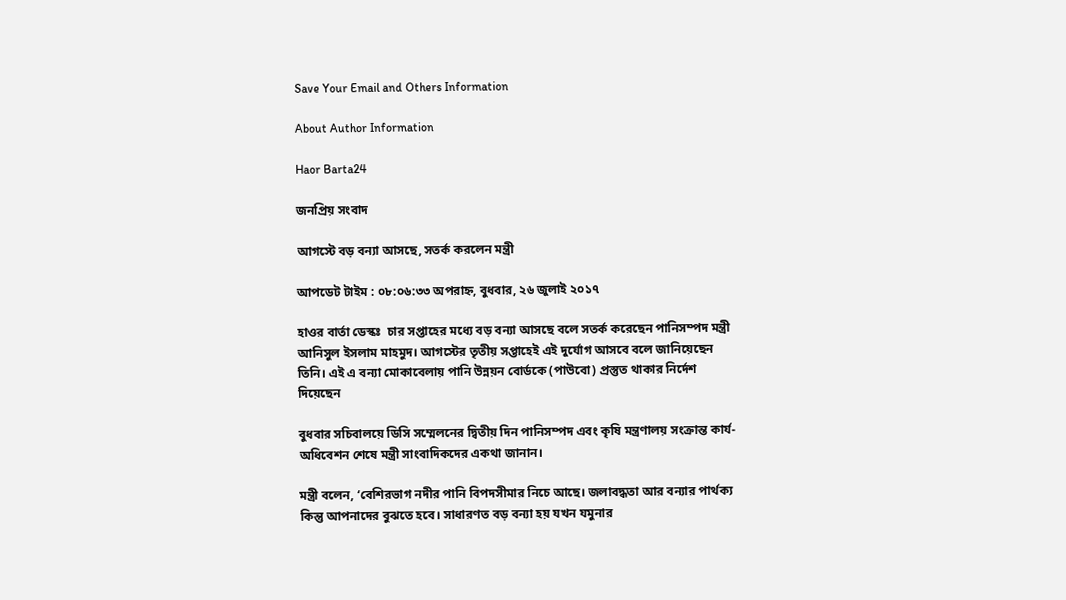Save Your Email and Others Information

About Author Information

Haor Barta24

জনপ্রিয় সংবাদ

আগস্টে বড় বন্যা আসছে, সতর্ক করলেন মন্ত্রী

আপডেট টাইম : ০৮:০৬:৩৩ অপরাহ্ন, বুধবার, ২৬ জুলাই ২০১৭

হাওর বার্তা ডেস্কঃ  চার সপ্তাহের মধ্যে বড় বন্যা আসছে বলে সতর্ক করেছেন পানিসম্পদ মন্ত্রী আনিসুল ইসলাম মাহমুদ। আগস্টের তৃতীয় সপ্তাহেই এই দুর্যোগ আসবে বলে জানিয়েছেন তিনি। এই এ বন্যা মোকাবেলায় পানি উন্নয়ন বোর্ডকে (পাউবো) প্রস্তুত থাকার নির্দেশ দিয়েছেন

বুধবার সচিবালয়ে ডিসি সম্মেলনের দ্বিতীয় দিন পানিসম্পদ এবং কৃষি মন্ত্রণালয় সংক্রান্ত কার্য-অধিবেশন শেষে মন্ত্রী সাংবাদিকদের একথা জানান।

মন্ত্রী বলেন, ‘বেশিরভাগ নদীর পানি বিপদসীমার নিচে আছে। জলাবদ্ধতা আর বন্যার পার্থক্য কিন্তু আপনাদের বুঝতে হবে। সাধারণত বড় বন্যা হয় যখন যমুনার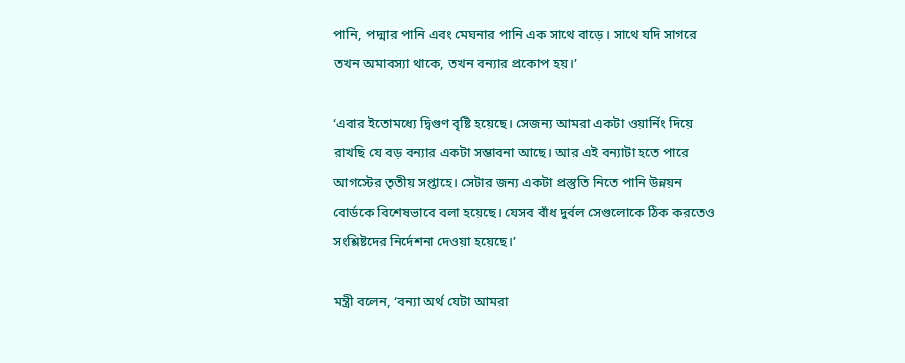পানি, পদ্মার পানি এবং মেঘনার পানি এক সাথে বাড়ে। সাথে যদি সাগরে তখন অমাবস্যা থাকে, তখন বন্যার প্রকোপ হয়।’

‘এবার ইতোমধ্যে দ্বিগুণ বৃষ্টি হয়েছে। সেজন্য আমরা একটা ওয়ার্নিং দিয়ে রাখছি যে বড় বন্যার একটা সম্ভাবনা আছে। আর এই বন্যাটা হতে পারে আগস্টের তৃতীয় সপ্তাহে। সেটার জন্য একটা প্রস্তুতি নিতে পানি উন্নয়ন বোর্ডকে বিশেষভাবে বলা হয়েছে। যেসব বাঁধ দুর্বল সেগুলোকে ঠিক করতেও সংশ্লিষ্টদের নির্দেশনা দেওয়া হয়েছে।’

মন্ত্রী বলেন, ‘বন্যা অর্থ যেটা আমরা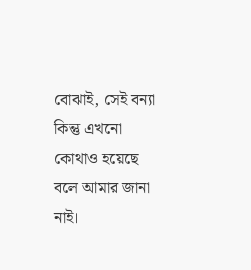বোঝাই, সেই বন্যা কিন্তু এখনো কোথাও হয়েছে বলে আমার জানা নাই।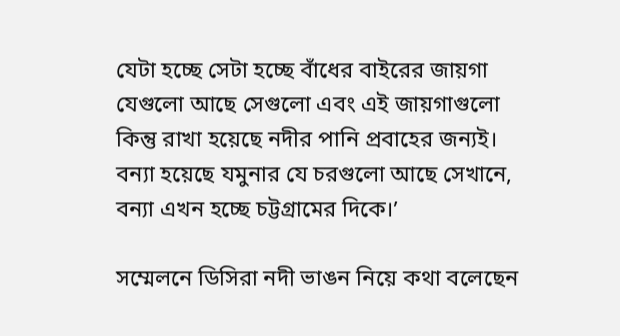যেটা হচ্ছে সেটা হচ্ছে বাঁধের বাইরের জায়গা যেগুলো আছে সেগুলো এবং এই জায়গাগুলো কিন্তু রাখা হয়েছে নদীর পানি প্রবাহের জন্যই। বন্যা হয়েছে যমুনার যে চরগুলো আছে সেখানে, বন্যা এখন হচ্ছে চট্টগ্রামের দিকে।’

সম্মেলনে ডিসিরা নদী ভাঙন নিয়ে কথা বলেছেন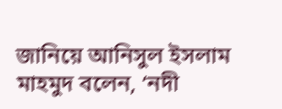জানিয়ে আনিসুল ইসলাম মাহমুদ বলেন, ‘নদী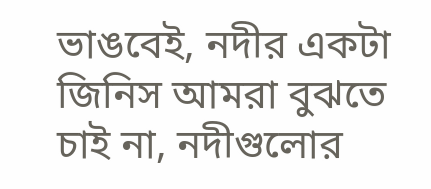ভাঙবেই, নদীর একটা জিনিস আমরা বুঝতে চাই না, নদীগুলোর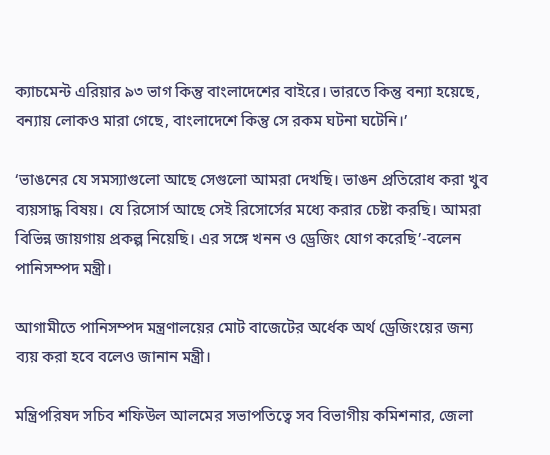ক্যাচমেন্ট এরিয়ার ৯৩ ভাগ কিন্তু বাংলাদেশের বাইরে। ভারতে কিন্তু বন্যা হয়েছে, বন্যায় লোকও মারা গেছে, বাংলাদেশে কিন্তু সে রকম ঘটনা ঘটেনি।’

‘ভাঙনের যে সমস্যাগুলো আছে সেগুলো আমরা দেখছি। ভাঙন প্রতিরোধ করা খুব ব্যয়সাদ্ধ বিষয়। যে রিসোর্স আছে সেই রিসোর্সের মধ্যে করার চেষ্টা করছি। আমরা বিভিন্ন জায়গায় প্রকল্প নিয়েছি। এর সঙ্গে খনন ও ড্রেজিং যোগ করেছি’-বলেন পানিসম্পদ মন্ত্রী।

আগামীতে পানিসম্পদ মন্ত্রণালয়ের মোট বাজেটের অর্ধেক অর্থ ড্রেজিংয়ের জন্য ব্যয় করা হবে বলেও জানান মন্ত্রী।

মন্ত্রিপরিষদ সচিব শফিউল আলমের সভাপতিত্বে সব বিভাগীয় কমিশনার, জেলা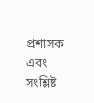প্রশাসক এবং সংশ্লিষ্ট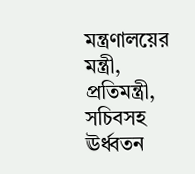মন্ত্রণালয়ের মন্ত্রী, প্রতিমন্ত্রী, সচিবসহ ঊর্ধ্বতন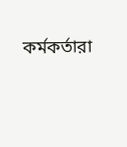কর্মকর্তারা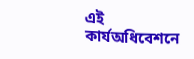এই কার্যঅধিবেশনে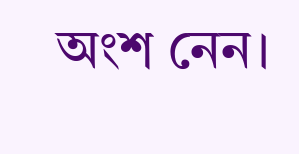অংশ নেন।